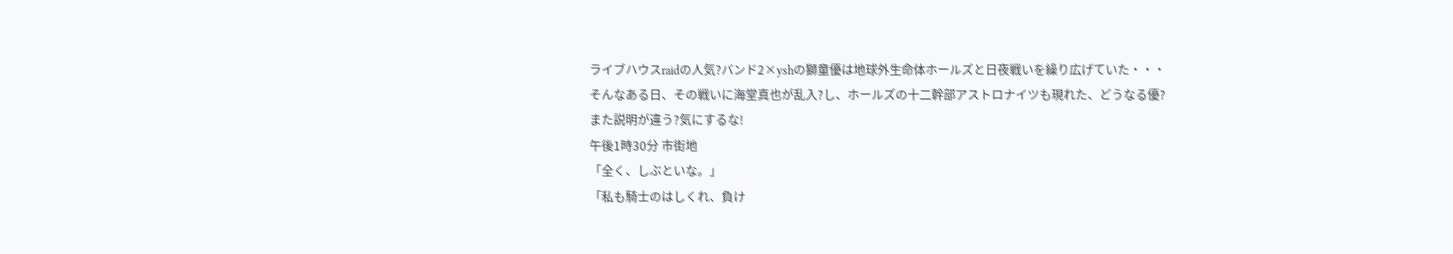ライブハウスraidの人気?バンド2×yshの獅童優は地球外生命体ホールズと日夜戦いを繰り広げていた・・・
そんなある日、その戦いに海堂真也が乱入?し、ホールズの十二幹部アストロナイツも現れた、どうなる優?
また説明が違う?気にするな!
午後1時30分 市街地
「全く、しぶといな。」
「私も騎士のはしくれ、負け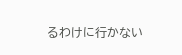るわけに行かない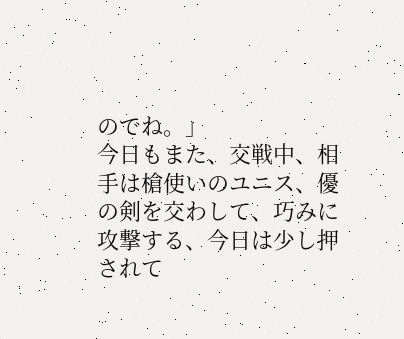のでね。」
今日もまた、交戦中、相手は槍使いのユニス、優の剣を交わして、巧みに攻撃する、今日は少し押されて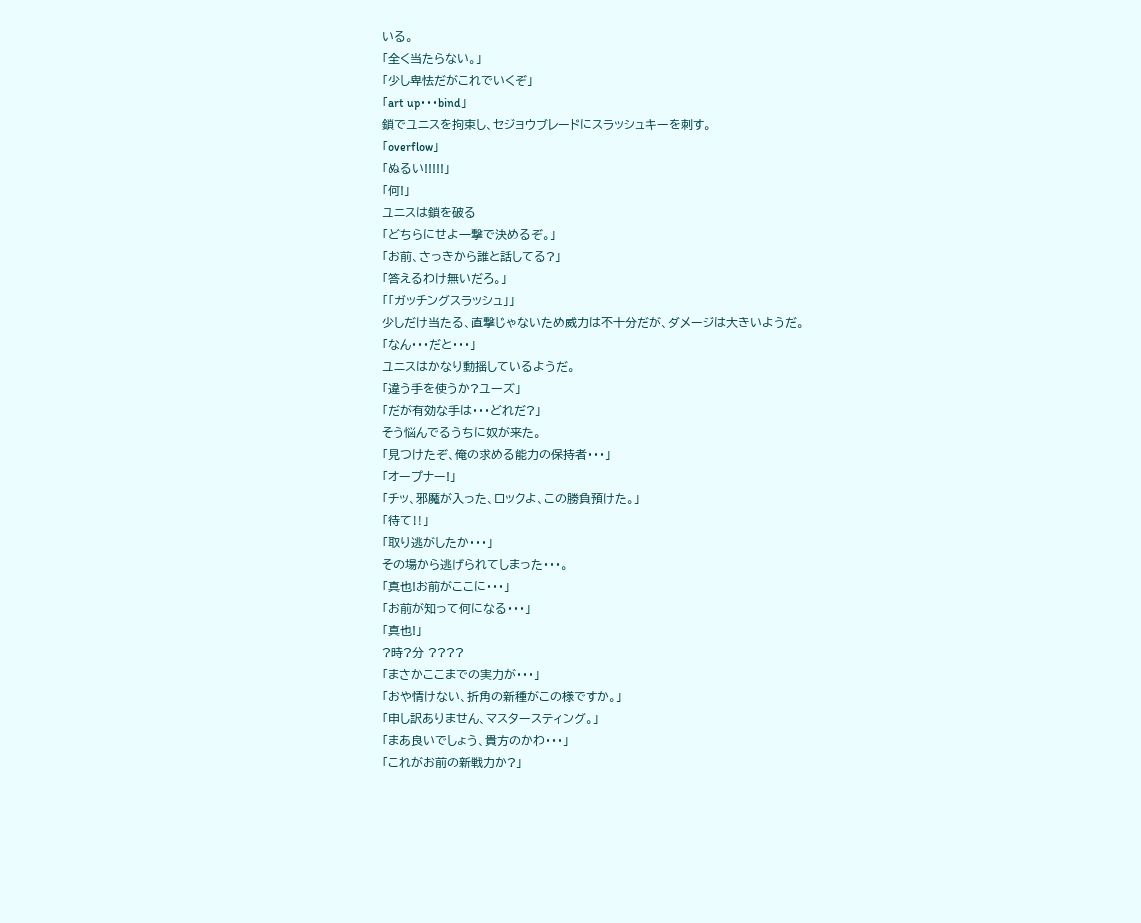いる。
「全く当たらない。」
「少し卑怯だがこれでいくぞ」
「art up・・・bind」
鎖でユニスを拘束し、セジョウブレードにスラッシュキーを刺す。
「overflow」
「ぬるい!!!!!」
「何!」
ユニスは鎖を破る
「どちらにせよ一撃で決めるぞ。」
「お前、さっきから誰と話してる?」
「答えるわけ無いだろ。」
「「ガッチングスラッシュ」」
少しだけ当たる、直撃じゃないため威力は不十分だが、ダメージは大きいようだ。
「なん・・・だと・・・」
ユニスはかなり動揺しているようだ。
「違う手を使うか?ユーズ」
「だが有効な手は・・・どれだ?」
そう悩んでるうちに奴が来た。
「見つけたぞ、俺の求める能力の保持者・・・」
「オープナー!」
「チッ、邪魔が入った、ロックよ、この勝負預けた。」
「待て‼」
「取り逃がしたか・・・」
その場から逃げられてしまった・・・。
「真也!お前がここに・・・」
「お前が知って何になる・・・」
「真也!」
?時?分 ????
「まさかここまでの実力が・・・」
「おや情けない、折角の新種がこの様ですか。」
「申し訳ありません、マスタースティング。」
「まあ良いでしょう、貴方のかわ・・・」
「これがお前の新戦力か?」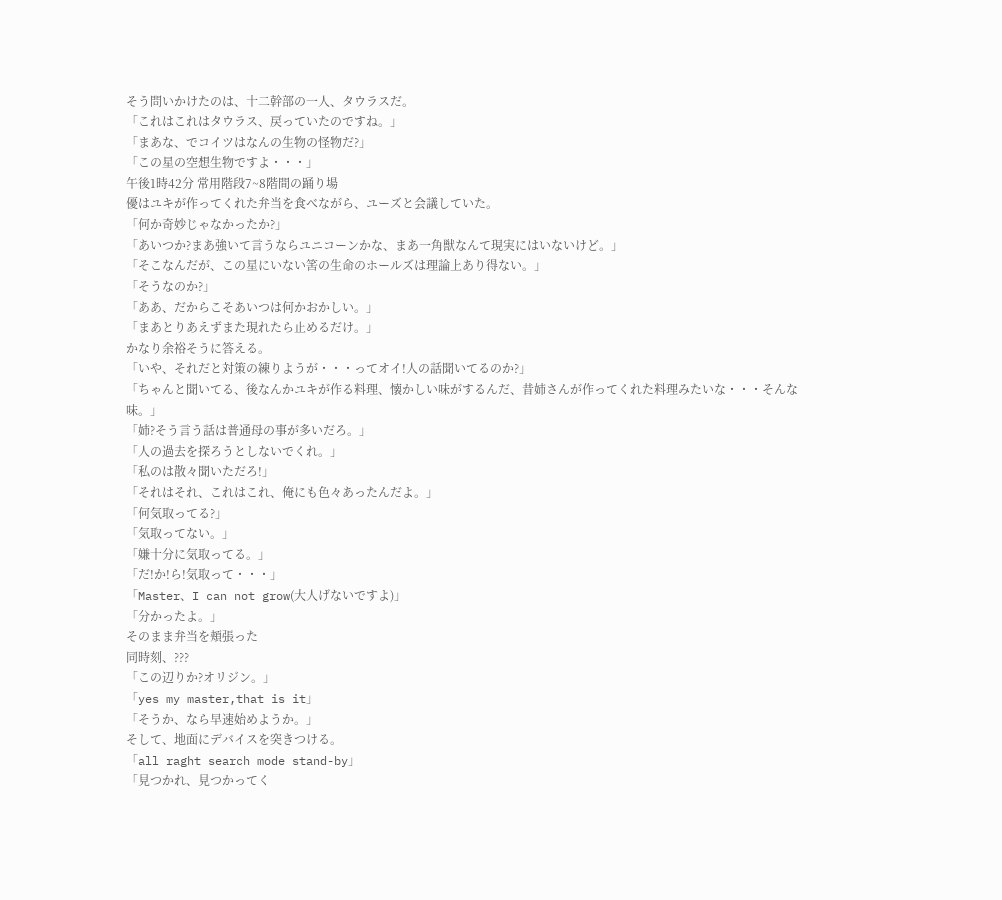そう問いかけたのは、十二幹部の一人、タウラスだ。
「これはこれはタウラス、戻っていたのですね。」
「まあな、でコイツはなんの生物の怪物だ?」
「この星の空想生物ですよ・・・」
午後1時42分 常用階段7~8階間の踊り場
優はユキが作ってくれた弁当を食べながら、ユーズと会議していた。
「何か奇妙じゃなかったか?」
「あいつか?まあ強いて言うならユニコーンかな、まあ一角獣なんて現実にはいないけど。」
「そこなんだが、この星にいない筈の生命のホールズは理論上あり得ない。」
「そうなのか?」
「ああ、だからこそあいつは何かおかしい。」
「まあとりあえずまた現れたら止めるだけ。」
かなり余裕そうに答える。
「いや、それだと対策の練りようが・・・ってオイ!人の話聞いてるのか?」
「ちゃんと聞いてる、後なんかユキが作る料理、懐かしい味がするんだ、昔姉さんが作ってくれた料理みたいな・・・そんな味。」
「姉?そう言う話は普通母の事が多いだろ。」
「人の過去を探ろうとしないでくれ。」
「私のは散々聞いただろ!」
「それはそれ、これはこれ、俺にも色々あったんだよ。」
「何気取ってる?」
「気取ってない。」
「嫌十分に気取ってる。」
「だ!か!ら!気取って・・・」
「Master、I can not grow(大人げないですよ)」
「分かったよ。」
そのまま弁当を頬張った
同時刻、???
「この辺りか?オリジン。」
「yes my master,that is it」
「そうか、なら早速始めようか。」
そして、地面にデバイスを突きつける。
「all raght search mode stand-by」
「見つかれ、見つかってく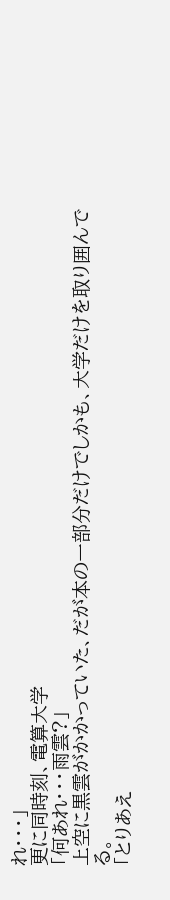れ・・・」
更に同時刻、電算大学
「何あれ・・・雨雲?」
上空に黒雲がかかっていた、だが本の一部分だけでしかも、大学だけを取り囲んでる。
「とりあえ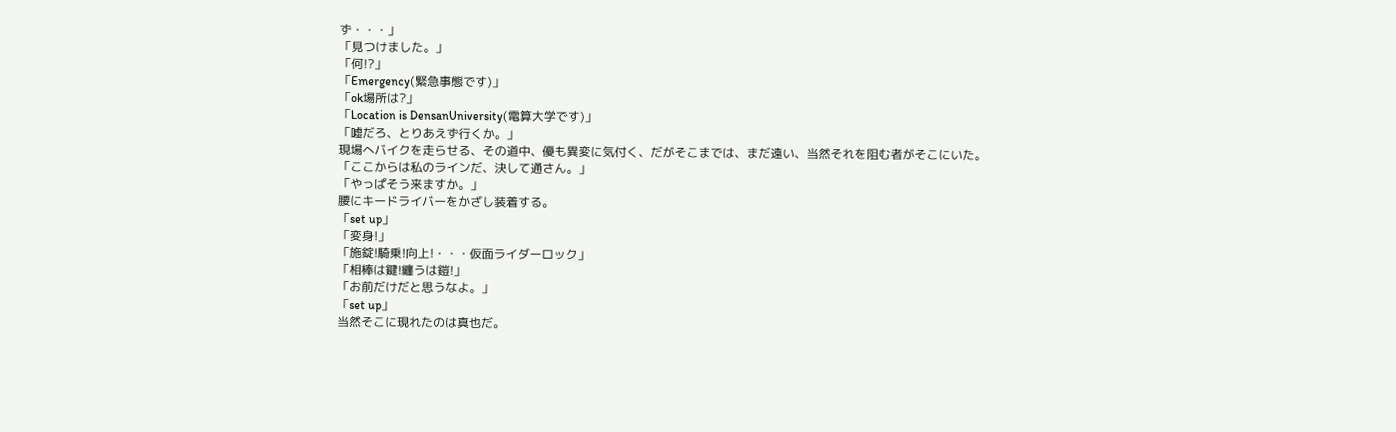ず・・・」
「見つけました。」
「何!?」
「Emergency(緊急事態です)」
「ok場所は?」
「Location is DensanUniversity(電算大学です)」
「嘘だろ、とりあえず行くか。」
現場へバイクを走らせる、その道中、優も異変に気付く、だがそこまでは、まだ遠い、当然それを阻む者がそこにいた。
「ここからは私のラインだ、決して通さん。」
「やっぱそう来ますか。」
腰にキードライバーをかざし装着する。
「set up」
「変身!」
「施錠!騎乗!向上!・・・仮面ライダーロック」
「相棒は鍵!纏うは鎧!」
「お前だけだと思うなよ。」
「set up」
当然そこに現れたのは真也だ。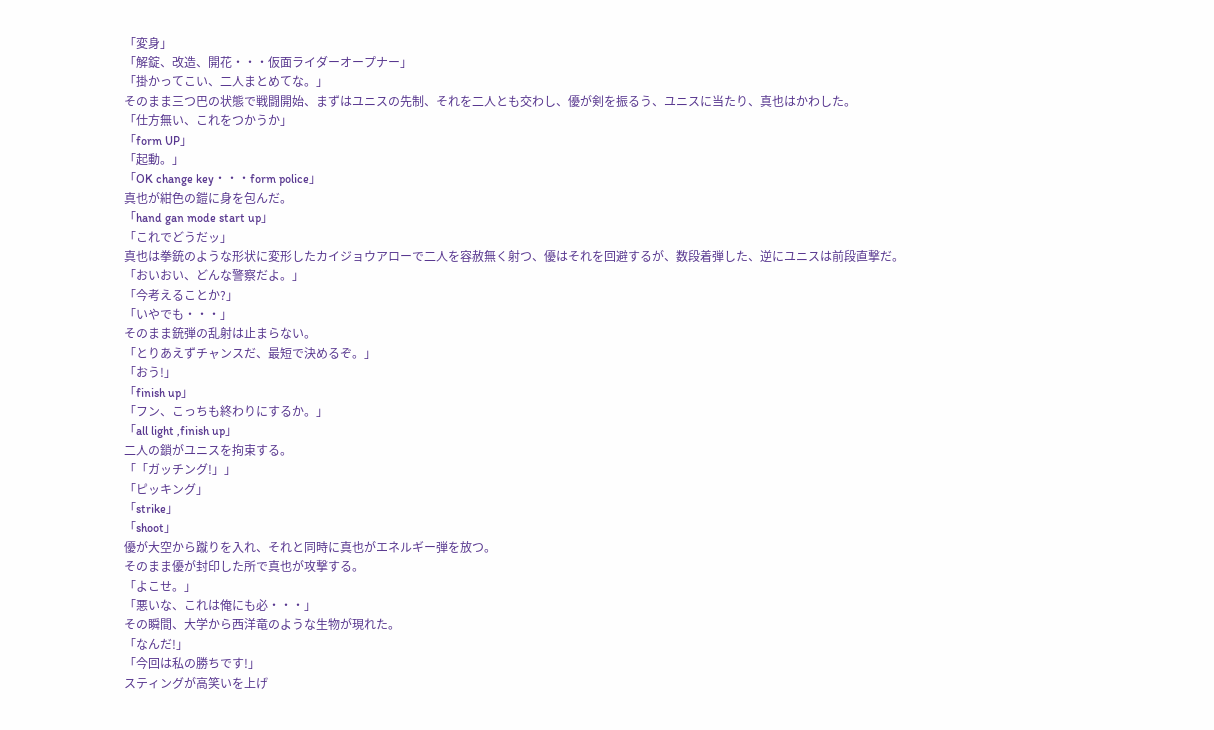「変身」
「解錠、改造、開花・・・仮面ライダーオープナー」
「掛かってこい、二人まとめてな。」
そのまま三つ巴の状態で戦闘開始、まずはユニスの先制、それを二人とも交わし、優が剣を振るう、ユニスに当たり、真也はかわした。
「仕方無い、これをつかうか」
「form UP」
「起動。」
「OK change key・・・form police」
真也が紺色の鎧に身を包んだ。
「hand gan mode start up」
「これでどうだッ」
真也は拳銃のような形状に変形したカイジョウアローで二人を容赦無く射つ、優はそれを回避するが、数段着弾した、逆にユニスは前段直撃だ。
「おいおい、どんな警察だよ。」
「今考えることか?」
「いやでも・・・」
そのまま銃弾の乱射は止まらない。
「とりあえずチャンスだ、最短で決めるぞ。」
「おう!」
「finish up」
「フン、こっちも終わりにするか。」
「all light ,finish up」
二人の鎖がユニスを拘束する。
「「ガッチング!」」
「ピッキング」
「strike」
「shoot」
優が大空から蹴りを入れ、それと同時に真也がエネルギー弾を放つ。
そのまま優が封印した所で真也が攻撃する。
「よこせ。」
「悪いな、これは俺にも必・・・」
その瞬間、大学から西洋竜のような生物が現れた。
「なんだ!」
「今回は私の勝ちです!」
スティングが高笑いを上げ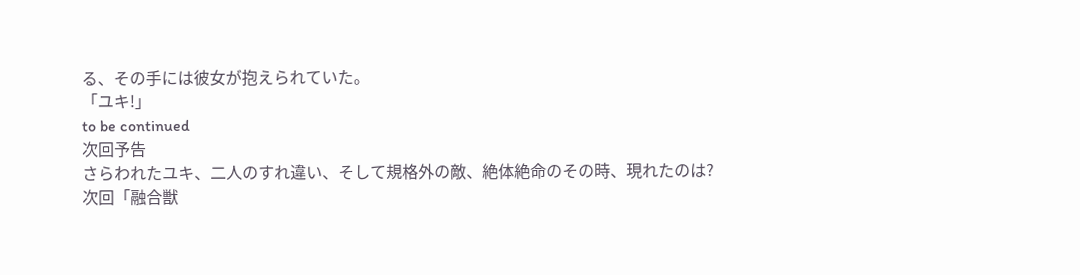る、その手には彼女が抱えられていた。
「ユキ!」
to be continued
次回予告
さらわれたユキ、二人のすれ違い、そして規格外の敵、絶体絶命のその時、現れたのは?
次回「融合獣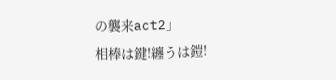の襲来act2」
相棒は鍵!纏うは鎧!